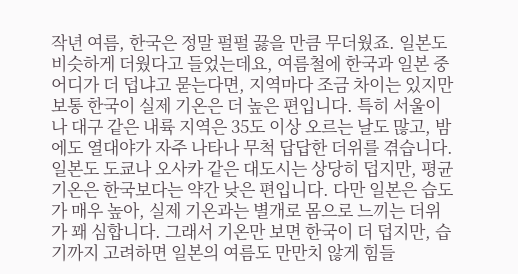작년 여름, 한국은 정말 펄펄 끓을 만큼 무더웠죠. 일본도 비슷하게 더웠다고 들었는데요, 여름철에 한국과 일본 중 어디가 더 덥냐고 묻는다면, 지역마다 조금 차이는 있지만 보통 한국이 실제 기온은 더 높은 편입니다. 특히 서울이나 대구 같은 내륙 지역은 35도 이상 오르는 날도 많고, 밤에도 열대야가 자주 나타나 무척 답답한 더위를 겪습니다. 일본도 도쿄나 오사카 같은 대도시는 상당히 덥지만, 평균 기온은 한국보다는 약간 낮은 편입니다. 다만 일본은 습도가 매우 높아, 실제 기온과는 별개로 몸으로 느끼는 더위가 꽤 심합니다. 그래서 기온만 보면 한국이 더 덥지만, 습기까지 고려하면 일본의 여름도 만만치 않게 힘들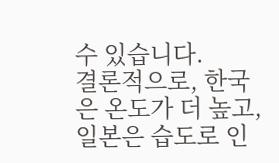수 있습니다.
결론적으로, 한국은 온도가 더 높고, 일본은 습도로 인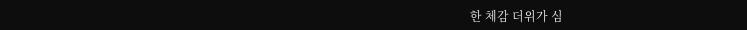한 체감 더위가 심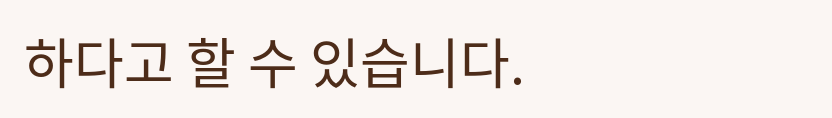하다고 할 수 있습니다.